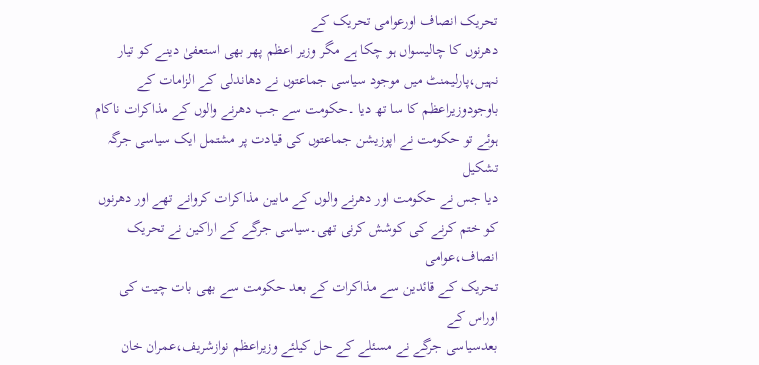تحریک انصاف اورعوامی تحریک کے
دھرنوں کا چالیسواں ہو چکا ہے مگر وزیر اعظم پھر بھی استعفیٰ دینے کو تیار
نہیں،پارلیمنٹ میں موجود سیاسی جماعتوں نے دھاندلی کے الزامات کے
باوجودوزیراعظم کا سا تھ دیا ۔حکومت سے جب دھرنے والوں کے مذاکرات ناکام
ہوئے تو حکومت نے اپوزیشن جماعتوں کی قیادت پر مشتمل ایک سیاسی جرگہ تشکیل
دیا جس نے حکومت اور دھرنے والوں کے مابین مذاکرات کروانے تھے اور دھرنوں
کو ختم کرنے کی کوشش کرنی تھی۔سیاسی جرگے کے اراکین نے تحریک انصاف،عوامی
تحریک کے قائدین سے مذاکرات کے بعد حکومت سے بھی بات چیت کی اوراس کے
بعدسیاسی جرگے نے مسئلے کے حل کیلئے وزیراعظم نوازشریف،عمران خان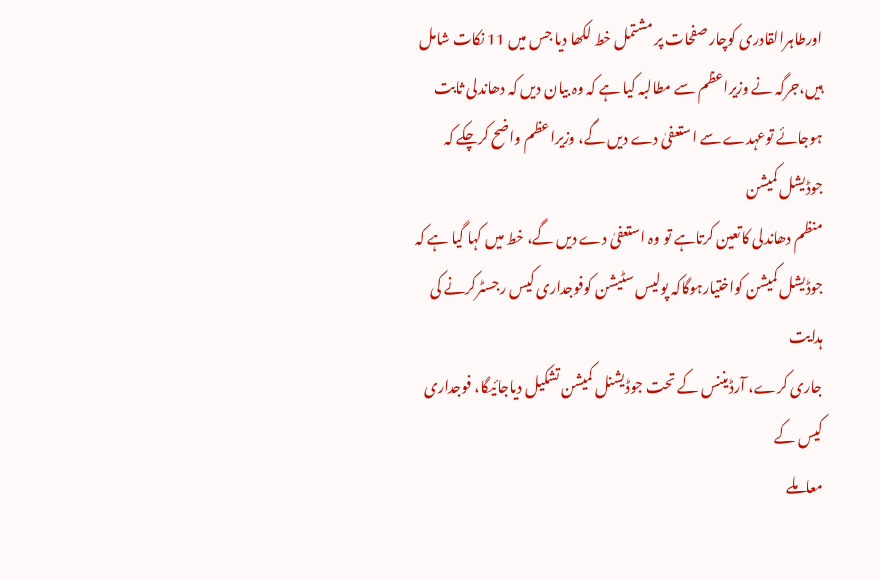اورطاہرالقادری کوچار صفحات پر مشتمل خط لکھا دیا جس میں 11 نکات شامل
ہیں،جرگہ نے وزیراعظم سے مطالبہ کیا ہے کہ وہ بیان دیں کہ دھاندلی ثابت
ہوجائے توعہدے سے استعفیٰ دے دیں گے، وزیراعظم واضح کرچکے کہ جوڈیشل کمیشن
منظم دھاندلی کاتعین کرتاہے تو وہ استعفیٰ دے دیں گے، خط میں کہا گیا ہے کہ
جوڈیشل کمیشن کواختیارہوگاکہ پولیس سٹیشن کوفوجداری کیس رجسٹرکرنے کی ہدایت
جاری کرے، آرڈیننس کے تحت جوڈیشنل کمیشن تشکیل دیاجائیگا، فوجداری کیس کے
معاملے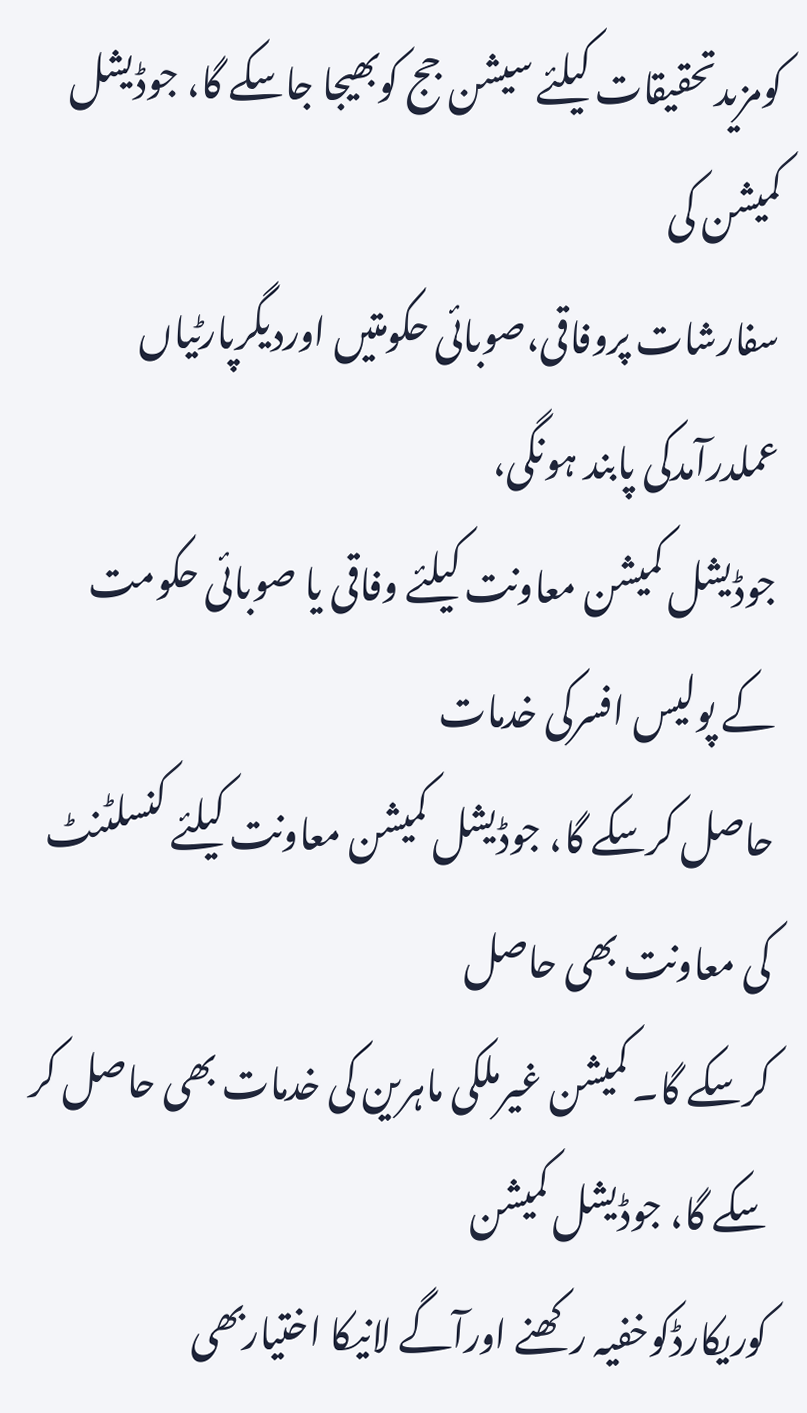کومزیدتحقیقات کیلئے سیشن جج کوبھیجا جاسکے گا، جوڈیشل کمیشن کی
سفارشات پروفاقی،صوبائی حکومتیں اوردیگرپارٹیاں عملدرآمدکی پابند ہونگی،
جوڈیشل کمیشن معاونت کیلئے وفاقی یا صوبائی حکومت کے پولیس افسرکی خدمات
حاصل کرسکے گا، جوڈیشل کمیشن معاونت کیلئے کنسلٹنٹ کی معاونت بھی حاصل
کرسکے گا۔ کمیشن غیرملکی ماہرین کی خدمات بھی حاصل کر سکے گا، جوڈیشل کمیشن
کوریکارڈکوخفیہ رکھنے اورآگے لانیکا اختیاربھی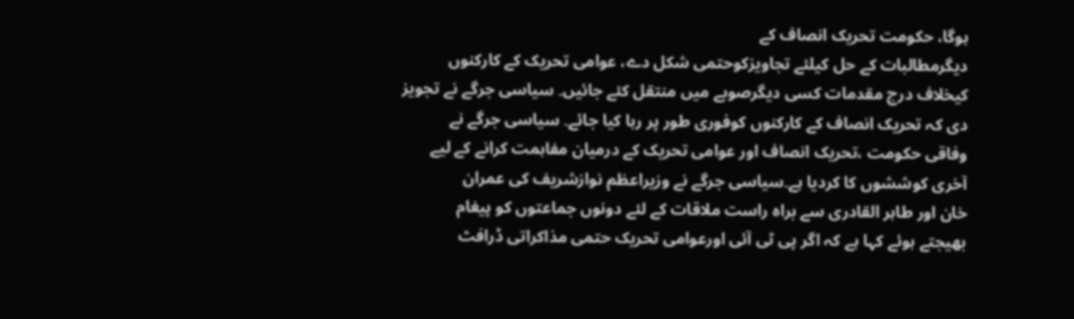ہوگا، حکومت تحریک انصاف کے
دیگرمطالبات کے حل کیلئے تجاویزکوحتمی شکل دے، عوامی تحریک کے کارکنوں
کیخلاف درج مقدمات کسی دیگرصوبے میں منتقل کئے جائیں۔ سیاسی جرگے نے تجویز
دی کہ تحریک انصاف کے کارکنوں کوفوری طور پر رہا کیا جائے۔ سیاسی جرگے نے
وفاقی حکومت ،تحریک انصاف اور عوامی تحریک کے درمیان مفاہمت کرانے کے لیے
آخری کوششوں کا کردیا ہے۔سیاسی جرگے نے وزیراعظم نوازشریف کی عمران
خان اور طاہر القادری سے براہ راست ملاقات کے لئے دونوں جماعتوں کو پیغام
بھیجتے ہوئے کہا ہے کہ اگر پی ٹی آئی اورعوامی تحریک حتمی مذاکراتی ڈرافٹ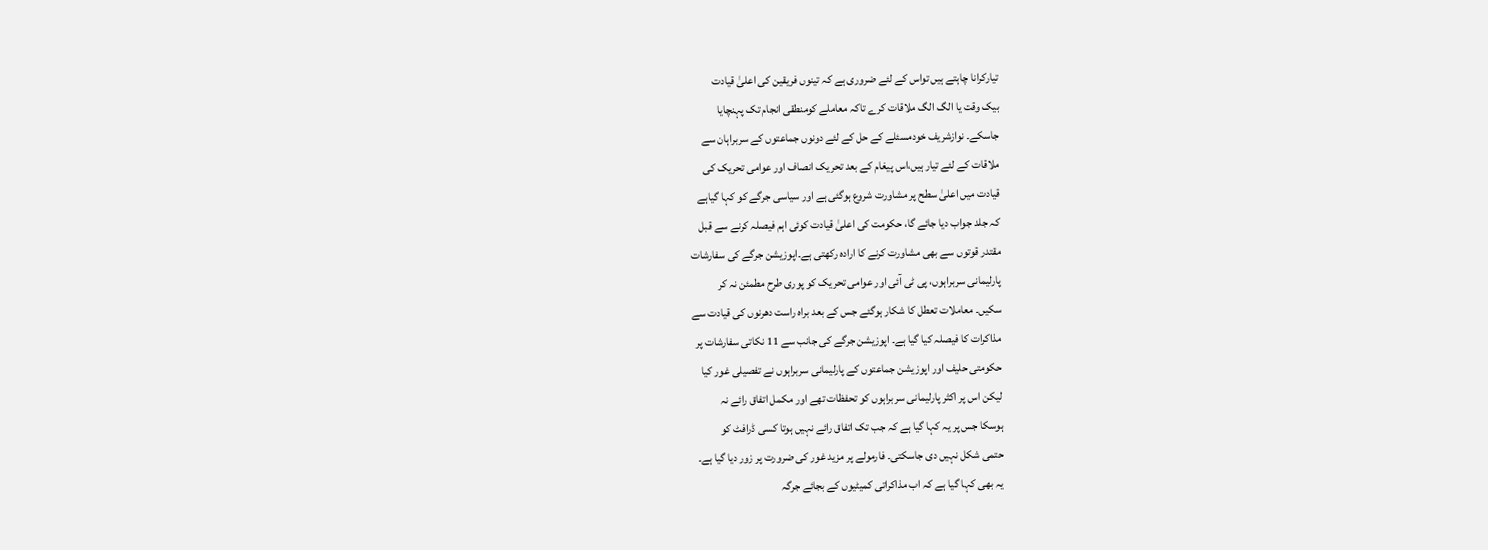تیارکرانا چاہتے ہیں تواس کے لئے ضروری ہے کہ تینوں فریقین کی اعلیٰ قیادت
بیک وقت یا الگ الگ ملاقات کرے تاکہ معاملے کومنطقی انجام تک پہنچایا
جاسکے۔ نوازشریف خودمسئلے کے حل کے لئے دونوں جماعتوں کے سربراہان سے
ملاقات کے لئے تیار ہیں،اس پیغام کے بعد تحریک انصاف اور عوامی تحریک کی
قیادت میں اعلیٰ سطح پر مشاورت شروع ہوگئی ہے اور سیاسی جرگے کو کہا گیاہے
کہ جلد جواب دیا جائے گا، حکومت کی اعلیٰ قیادت کوئی اہم فیصلہ کرنے سے قبل
مقتدر قوتوں سے بھی مشاورت کرنے کا ارادہ رکھتی ہے۔اپوزیشن جرگے کی سفارشات
پارلیمانی سربراہوں، پی ٹی آئی اور عوامی تحریک کو پوری طرح مطمئن نہ کر
سکیں۔ معاملات تعطل کا شکار ہوگئے جس کے بعد براہ راست دھرنوں کی قیادت سے
مذاکرات کا فیصلہ کیا گیا ہے۔ اپوزیشن جرگے کی جانب سے 11 نکاتی سفارشات پر
حکومتی حلیف اور اپوزیشن جماعتوں کے پارلیمانی سربراہوں نے تفصیلی غور کیا
لیکن اس پر اکثر پارلیمانی سربراہوں کو تحفظات تھے اور مکمل اتفاق رائے نہ
ہوسکا جس پر یہ کہا گیا ہے کہ جب تک اتفاق رائے نہیں ہوتا کسی ڈرافٹ کو
حتمی شکل نہیں دی جاسکتی۔ فارمولے پر مزید غور کی ضرورت پر زور دیا گیا ہے۔
یہ بھی کہا گیا ہے کہ اب مذاکراتی کمیٹیوں کے بجائے جرگہ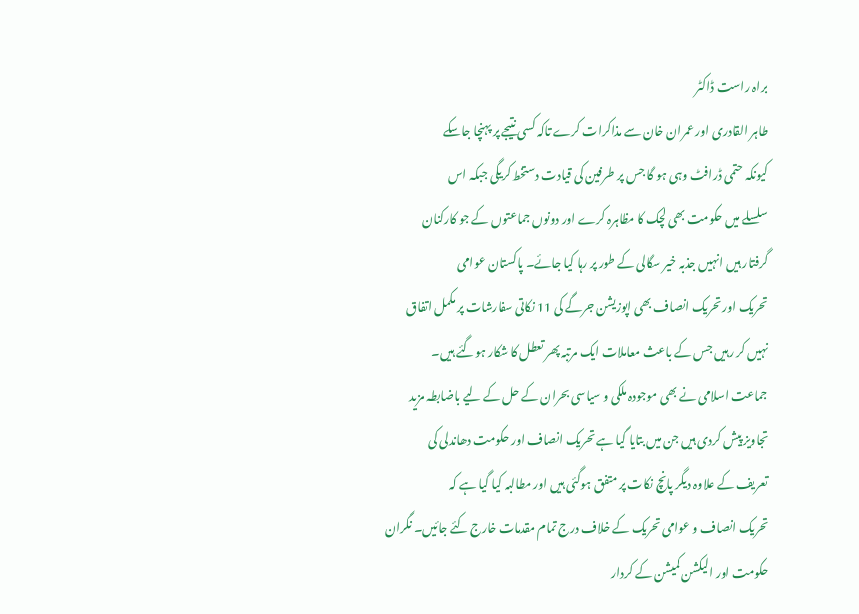براہ راست ڈاکٹر
طاہر القادری اور عمران خان سے مذاکرات کرے تاکہ کسی نتیجے پر پہنچا جاسکے
کیونکہ حتمی ڈرافٹ وہی ہو گا جس پر طرفین کی قیادت دستخط کریگی جبکہ اس
سلسلے میں حکومت بھی لچک کا مظاہرہ کرے اور دونوں جماعتوں کے جو کارکنان
گرفتار ہیں انہیں جذبہ خیر سگالی کے طور پر رہا کیا جائے۔ پاکستان عوامی
تحریک اور تحریک انصاف بھی اپوزیشن جرگے کی 11 نکاتی سفارشات پر مکمل اتفاق
نہیں کر رہیں جس کے باعث معاملات ایک مرتبہ پھر تعطل کا شکار ہوگئے ہیں۔
جماعت اسلامی نے بھی موجودہ ملکی و سیاسی بحران کے حل کے لیے باضابطہ مزید
تجاویز پیش کردی ہیں جن میں بتایا گیا ہے تحریک انصاف اور حکومت دھاندلی کی
تعریف کے علاوہ دیگر پانچ نکات پر متفق ہوگئی ہیں اور مطالبہ کیا گیا ہے کہ
تحریک انصاف و عوامی تحریک کے خلاف درج تمام مقدمات خارج کئے جائیں۔ نگران
حکومت اور الیکشن کمیشن کے کردار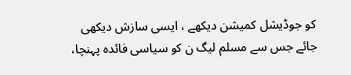کو جوڈیشل کمیشن دیکھے ، ایسی سازش دیکھی
جائے جس سے مسلم لیگ ن کو سیاسی فائدہ پہنچا،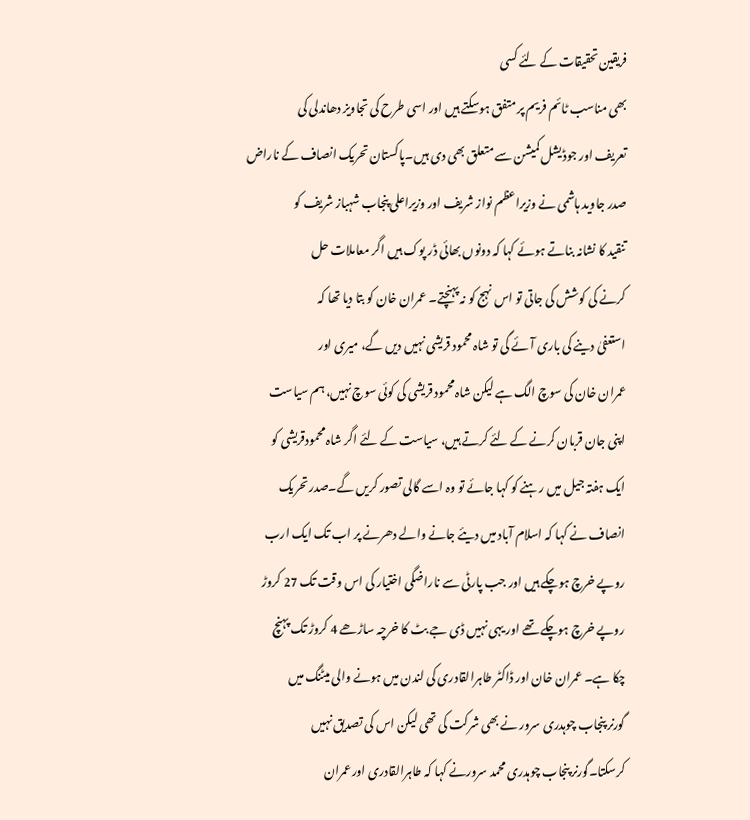فریقین تحقیقات کے لئے کسی
بھی مناسب ٹائم فریم پر متفق ہوسکتے ہیں اور اسی طرح کی تجاویز دھاندلی کی
تعریف اور جوڈیشل کمیشن سے متعلق بھی دی ہیں۔پاکستان تحریک انصاف کے ناراض
صدر جاوید ہاشمی نے وزیراعظم نواز شریف اور وزیراعلی پنجاب شہباز شریف کو
تنقید کا نشانہ بناتے ہوئے کہا کہ دونوں بھائی ڈر پوک ہیں اگر معاملات حل
کرنے کی کوشش کی جاتی تو اس نہج کو نہ پہنچتے۔ عمران خان کو بتا دیا تھا کہ
استعفیٰ دینے کی باری آئے گی تو شاہ محمود قریشی نہیں دیں گے، میری اور
عمران خان کی سوچ الگ ہے لیکن شاہ محمود قریشی کی کوئی سوچ نہیں، ہم سیاست
اپنی جان قربان کرنے کے لئے کرتے ہیں، سیاست کے لئے اگر شاہ محمودقریشی کو
ایک ہفتہ جیل میں رہنے کو کہا جائے تو وہ اسے گالی تصور کریں گے۔صدر تحریک
انصاف نے کہا کہ اسلام آباد میں دیئے جانے والے دھرنے پر اب تک ایک ارب
روپے خرچ ہوچکے ہیں اور جب پارٹی سے ناراضگی اختیار کی اس وقت تک 27 کروڑ
روپے خرچ ہوچکے تھے اور یہی نہیں ڈی جے بٹ کا خرچہ ساڑھے 4 کروڑ تک پہنچ
چکا ہے۔ عمران خان اور ڈاکٹر طاہرالقادری کی لندن میں ہونے والی میٹنگ میں
گورنر پنجاب چوہدری سرور نے بھی شرکت کی تھی لیکن اس کی تصدیق نہیں
کرسکتا۔گورنر پنجاب چوہدری محمد سرورنے کہا کہ طاہرالقادری اورعمران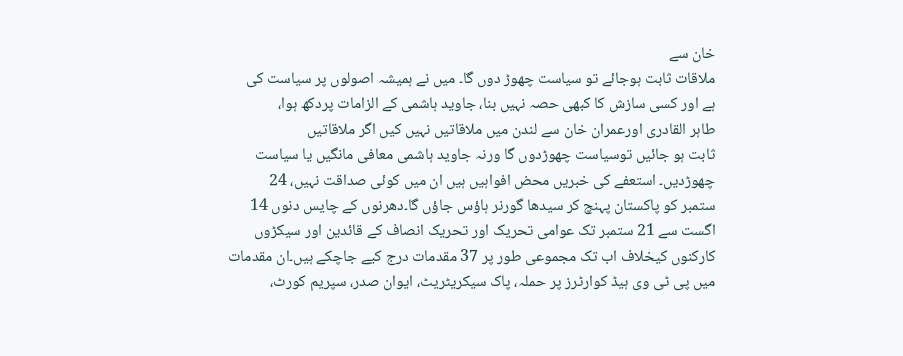خان سے
ملاقات ثابت ہوجائے تو سیاست چھوڑ دوں گا۔ میں نے ہمیشہ اصولوں پر سیاست کی
ہے اور کسی سازش کا کبھی حصہ نہیں بنا، جاوید ہاشمی کے الزامات پردکھ ہوا،
طاہر القادری اورعمران خان سے لندن میں ملاقاتیں نہیں کیں اگر ملاقاتیں
ثابت ہو جائیں توسیاست چھوڑدوں گا ورنہ جاوید ہاشمی معافی مانگیں یا سیاست
چھوڑدیں۔ استعفے کی خبریں محض افواہیں ہیں ان میں کوئی صداقت نہیں، 24
ستمبر کو پاکستان پہنچ کر سیدھا گورنر ہاؤس جاؤں گا۔دھرنوں کے چایس دنوں 14
اگست سے 21 ستمبر تک عوامی تحریک اور تحریک انصاف کے قائدین اور سیکڑوں
کارکنوں کیخلاف اب تک مجموعی طور پر 37 مقدمات درج کیے جاچکے ہیں۔ان مقدمات
میں پی ٹی وی ہیڈ کوارٹرز پر حملہ، پاک سیکریٹریٹ، ایوان صدر، سپریم کورٹ،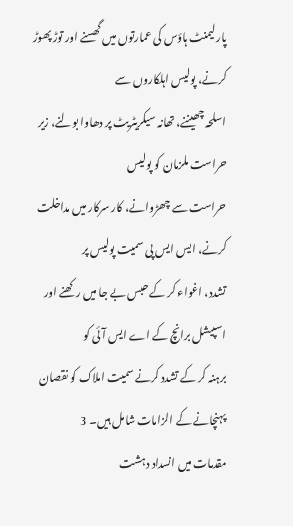پارلیمنٹ ہاؤس کی عمارتوں میں گھسنے اور توڑ پھوڑ کرنے، پولیس اہلکاروں سے
اسلحہ چھیننے، تھانہ سیکریٹریٹ پر دھاوا بولنے، زیر حراست ملزمان کو پولیس
حراست سے چھڑوانے، کار سرکار میں مداخلت کرنے، ایس ایس پی سمیت پولیس پر
تشدد، اغواء کر کے حبس بے جا میں رکھنے اور اسپیشل برانچ کے اے ایس آئی کو
برہنہ کر کے تشدد کرنے سمیت املاک کو نقصان پہنچانے کے الزامات شامل ہیں۔ 3
مقدمات میں انسداد دہشت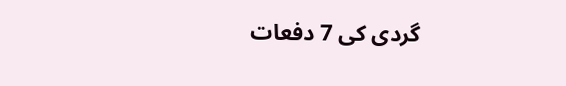گردی کی 7 دفعات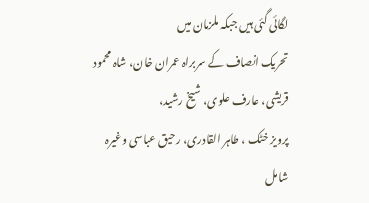لگائی گئی ہیں جبکہ ملزمان میں
تحریک انصاف کے سربراہ عمران خان، شاہ محمود قریشی، عارف علوی، شیخ رشید،
پرویز خٹک ، طاہر القادری، رحیق عباسی وغیرہ شامل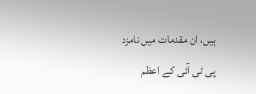ہیں، ان مقدمات میں نامزد
پی ٹی آئی کے اعظم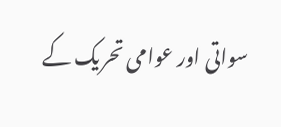سواتی اور عوامی تحریک کے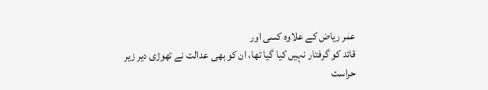عمر ریاض کے علاوہ کسی اور
قائد کو گرفتار نہیں کیا گیا تھا، ان کو بھی عدالت نے تھوڑی دیر زیر حراست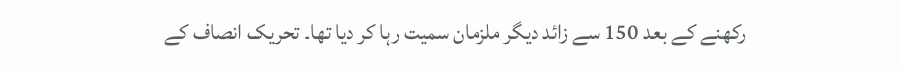رکھنے کے بعد 150 سے زائد دیگر ملزمان سمیت رہا کر دیا تھا۔ تحریک انصاف کے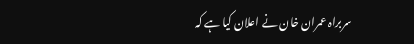سربراہ عمران خان نے اعلان کیا ہے کہ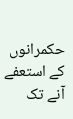حکمرانوں کے استعفے آنے تک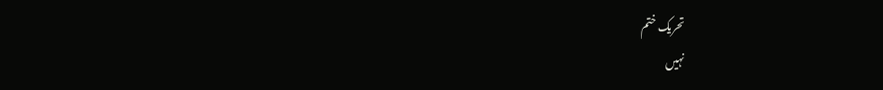تحریک ختم
نہیں